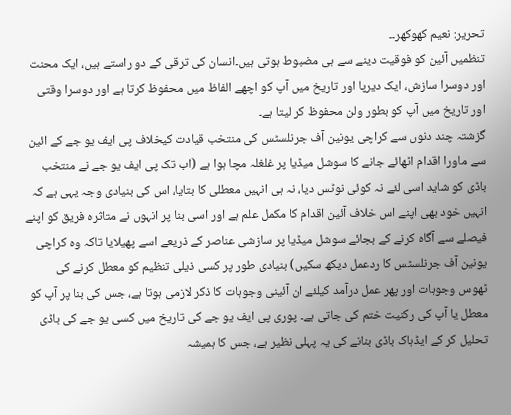تحریر: نعیم کھوکھر۔۔
تنظمیں آئین کو فوقیت دینے سے ہی مضبوط ہوتی ہیں۔انسان کی ترقی کے دو راستے ہیں، ایک محنت اور دوسرا سازش، ایک دیرپا اور تاریخ میں آپ کو اچھے الفاظ میں محفوظ کرتا ہے اور دوسرا وقتی اور تاریخ میں آپ کو بطور ولن محفوظ کر لیتا ہے۔
گزشتہ چند دنوں سے کراچی یونین آف جرنلسٹس کی منتخب قیادت کیخلاف پی ایف یو جے کے ائین سے ماورا اقدام اٹھائے جانے کا سوشل میڈیا پر غلغلہ مچا ہوا ہے (اب تک پی ایف یو جے نے منتخب باڈی کو شاید اسی لئے نہ کوئی نوٹس دیا، نہ ہی انہیں معطلی کا بتایا، اس کی بنیادی وجہ یہی ہے کہ انہیں خود بھی اپنے اس خلاف آئین اقدام کا مکمل علم ہے اور اسی بنا پر انہوں نے متاثرہ فریق کو اپنے فیصلے سے آگاہ کرنے کے بجائے سوشل میڈیا پر سازشی عناصر کے ذریعے اسے پھیلایا تاکہ وہ کراچی یونین آف جرنلسٹس کا ردعمل دیکھ سکیں) بنیادی طور پر کسی ذیلی تنظیم کو معطل کرنے کی ٹھوس وجوہات اور پھر عمل درآمد کیلئے ان آئینی وجوہات کا ذکر لازمی ہوتا ہے، جس کی بنا پر آپ کو معطل یا آپ کی رکنیت ختم کی جاتی ہے۔ پوری پی ایف یو جے کی تاریخ میں کسی یو جے کی باڈی تحلیل کر کے ایڈہاک باڈی بنانے کی یہ پہلی نظیر ہے، جس کا ہمیشہ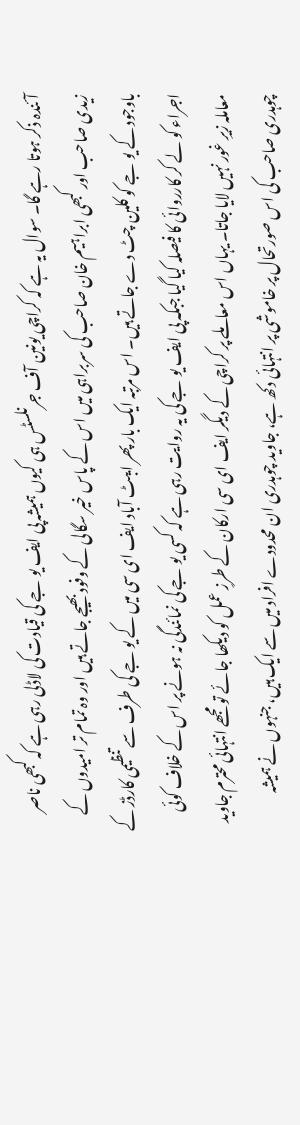آئندہ ذکر ہوتا رہے گا۔ سوال یہ ہے کہ کراچی یونین آف جرنلسٹس ہی کیوں ہمیشہ پی ایف یو جے کی قیادت کی لاڈلی رہی ہے کہ کبھی ناصر زیدی صاحب اور کبھی ابراہیم خان صاحب کی سربراہی میں اس کے پاس خیر سگالی کے وفود بھیجے جاتے ہیں اور وہ تمام تر امیدوں کے باوجود کے یو جے کو کلین چٹ دے جاتے ہیں۔ اس مرتبہ ایک بار پھر ایبٹ آباد ایف ای سی میں کے یو جے کی طرف سے تنظیمی کارڈز کے اجراء کو لے کر کارروائی کا فیصلہ کیا گیا جبکہ پی ایف یو جے کی یہ روایت رہی ہے کہ کسی یو جے کی نمائندگی نہ ہونے پر اس کے خلاف کوئی معاملہ زیرِ غور نہیں لایا جاتا۔ یہاں اس معاملے پر کراچی کے دیگر ایف ای سی ارکان کے طرزِ عمل کو دیکھا جائے تو مجھے انتہائی محترم جاوید چوہدری صاحب کی اس صورتحال پر خاموشی پر انتہائی دکھ ہے، جاوید چوہدری ان محدودے افراد میں سے ایک ہیں، جنہوں نے ہمیشہ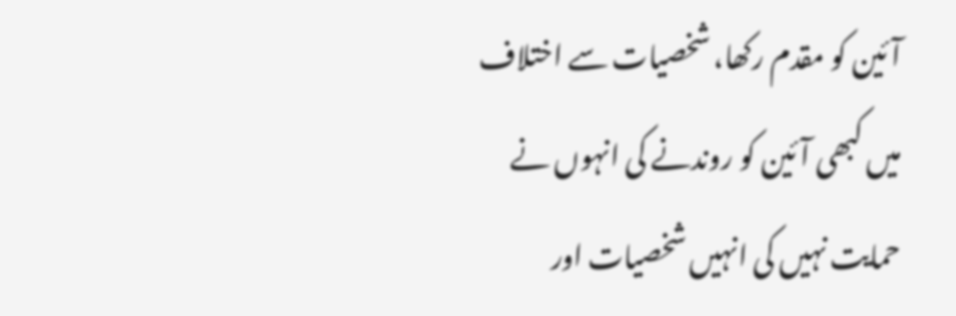آئین کو مقدم رکھا، شخصیات سے اختلاف میں کبھی آئین کو روندنے کی انہوں نے حمایت نہیں کی انہیں شخصیات اور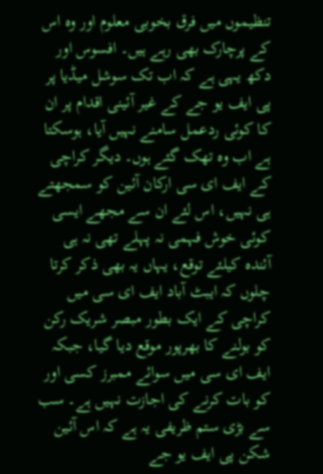تنظیموں میں فرق بخوبی معلوم اور وہ اس کے پرچارک بھی رہے ہیں۔ افسوس اور دکھ یہی ہے کہ اب تک سوشل میڈیا پر پی ایف یو جے کے غیر آئینی اقدام پر ان کا کوئی ردعمل سامنے نہیں آیا، ہوسکتا ہے اب وہ تھک گئے ہوں۔ دیگر کراچی کے ایف ای سی ارکان آئین کو سمجھتے ہی نہیں، اس لئے ان سے مجھے ایسی کوئی خوش فہمی نہ پہلے تھی نہ ہی آئندہ کیلئے توقع، یہاں یہ بھی ذکر کرتا چلوں کہ ایبٹ آباد ایف ای سی میں کراچی کے ایک بطور مبصر شریک رکن کو بولنے کا بھرپور موقع دیا گیا، جبکہ ایف ای سی میں سوائے ممبرز کسی اور کو بات کرنے کی اجازت نہیں ہے۔ سب سے بڑی ستم ظریفی یہ ہے کہ اس آئین شکن پی ایف یو جے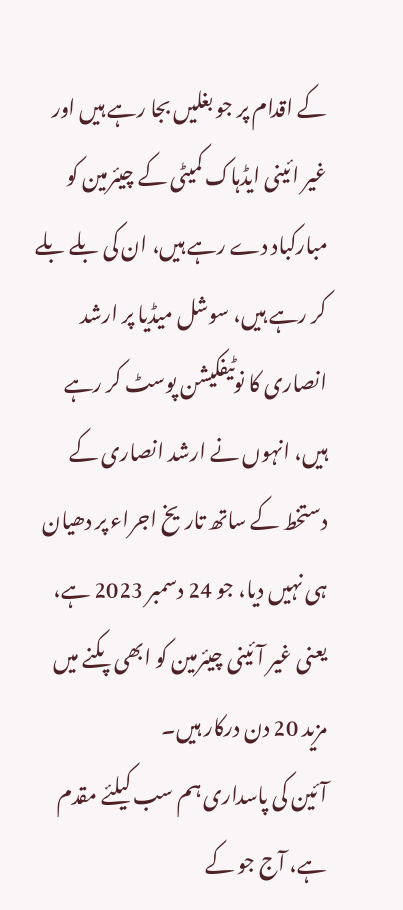کے اقدام پر جو بغلیں بجا رہے ہیں اور غیر ائینی ایڈہاک کمیٹی کے چیئرمین کو مبارکباد دے رہے ہیں، ان کی بلے بلے کر رہے ہیں، سوشل میڈیا پر ارشد انصاری کا نوٹیفکیشن پوسٹ کر رہے ہیں، انہوں نے ارشد انصاری کے دستخط کے ساتھ تاریخ اجراء پر دھیان ہی نہیں دیا، جو 24 دسمبر 2023 ہے، یعنی غیر آئینی چیئرمین کو ابھی پکنے میں مزید 20 دن درکار ہیں۔
آئین کی پاسداری ہم سب کیلئے مقدم ہے، آج جو کے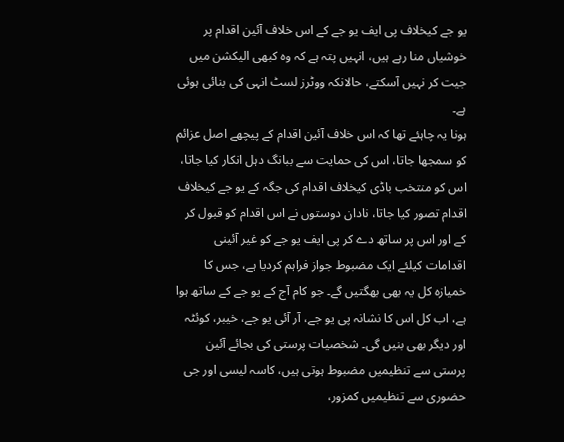یو جے کیخلاف پی ایف یو جے کے اس خلاف آئین اقدام پر خوشیاں منا رہے ہیں، انہیں پتہ ہے کہ وہ کبھی الیکشن میں جیت کر نہیں آسکتے، حالانکہ ووٹرز لسٹ انہی کی بنائی ہوئی ہے۔
ہونا یہ چاہئے تھا کہ اس خلاف آئین اقدام کے پیچھے اصل عزائم کو سمجھا جاتا، اس کی حمایت سے ببانگ دہل انکار کیا جاتا، اس کو منتخب باڈی کیخلاف اقدام کی جگہ کے یو جے کیخلاف اقدام تصور کیا جاتا، نادان دوستوں نے اس اقدام کو قبول کر کے اور اس پر ساتھ دے کر پی ایف یو جے کو غیر آئینی اقدامات کیلئے ایک مضبوط جواز فراہم کردیا ہے، جس کا خمیازہ کل یہ بھی بھگتیں گے۔ جو کام آج کے یو جے کے ساتھ ہوا ہے، اب کل اس کا نشانہ پی یو جے، آر آئی یو جے، خیبر، کوئٹہ اور دیگر بھی بنیں گی۔ شخصیات پرستی کی بجائے آئین پرستی سے تنظیمیں مضبوط ہوتی ہیں، کاسہ لیسی اور جی حضوری سے تنظیمیں کمزور،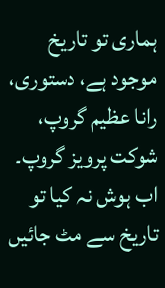ہماری تو تاریخ موجود ہے، دستوری، رانا عظیم گروپ، شوکت پرویز گروپ۔ اب ہوش نہ کیا تو تاریخ سے مٹ جائیں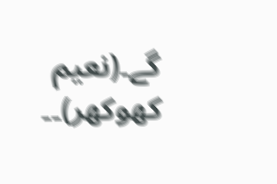گے۔(نعیم کھوکھر)۔۔